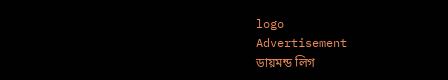logo
Advertisement
ডায়মন্ড লিগ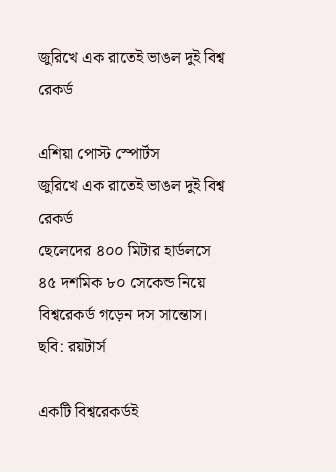জুরিখে এক রাতেই ভাঙল দুই বিশ্ব রেকর্ড

এশিয়া পোস্ট স্পোর্টস
জুরিখে এক রাতেই ভাঙল দুই বিশ্ব রেকর্ড
ছেলেদের ৪০০ মিটার হার্ডলসে ৪৫ দশমিক ৮০ সেকেন্ড নিয়ে বিশ্বরেকর্ড গড়েন দস সান্তোস। ছবি: রয়টার্স

একটি বিশ্বরেকর্ডই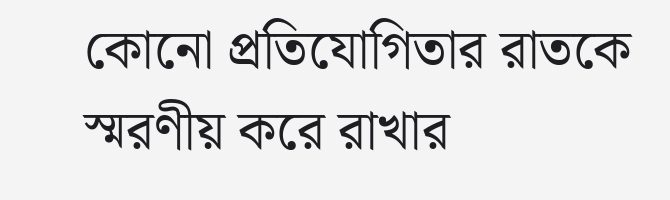কোনো প্রতিযোগিতার রাতকে স্মরণীয় করে রাখার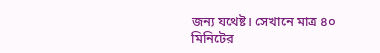জন্য যথেষ্ট। সেখানে মাত্র ৪০ মিনিটের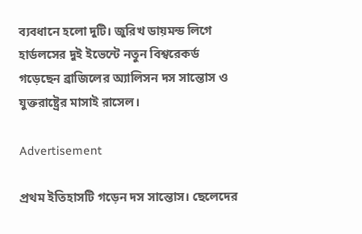ব্যবধানে হলো দুটি। জুরিখ ডায়মন্ড লিগে হার্ডলসের দুই ইভেন্টে নতুন বিশ্বরেকর্ড গড়েছেন ব্রাজিলের অ্যালিসন দস সান্তোস ও যুক্তরাষ্ট্রের মাসাই রাসেল।

Advertisement

প্রথম ইতিহাসটি গড়েন দস সান্তোস। ছেলেদের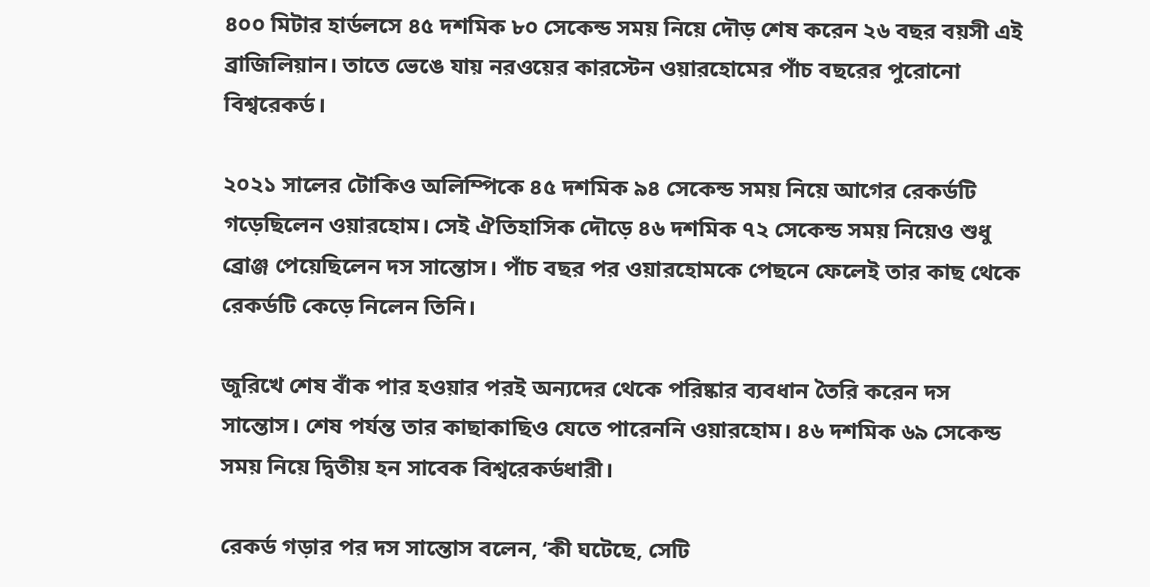৪০০ মিটার হার্ডলসে ৪৫ দশমিক ৮০ সেকেন্ড সময় নিয়ে দৌড় শেষ করেন ২৬ বছর বয়সী এই ব্রাজিলিয়ান। তাতে ভেঙে যায় নরওয়ের কারস্টেন ওয়ারহোমের পাঁচ বছরের পুরোনো বিশ্বরেকর্ড।

২০২১ সালের টোকিও অলিম্পিকে ৪৫ দশমিক ৯৪ সেকেন্ড সময় নিয়ে আগের রেকর্ডটি গড়েছিলেন ওয়ারহোম। সেই ঐতিহাসিক দৌড়ে ৪৬ দশমিক ৭২ সেকেন্ড সময় নিয়েও শুধু ব্রোঞ্জ পেয়েছিলেন দস সান্তোস। পাঁচ বছর পর ওয়ারহোমকে পেছনে ফেলেই তার কাছ থেকে রেকর্ডটি কেড়ে নিলেন তিনি।

জুরিখে শেষ বাঁক পার হওয়ার পরই অন্যদের থেকে পরিষ্কার ব্যবধান তৈরি করেন দস সান্তোস। শেষ পর্যন্ত তার কাছাকাছিও যেতে পারেননি ওয়ারহোম। ৪৬ দশমিক ৬৯ সেকেন্ড সময় নিয়ে দ্বিতীয় হন সাবেক বিশ্বরেকর্ডধারী।

রেকর্ড গড়ার পর দস সান্তোস বলেন, ‘কী ঘটেছে, সেটি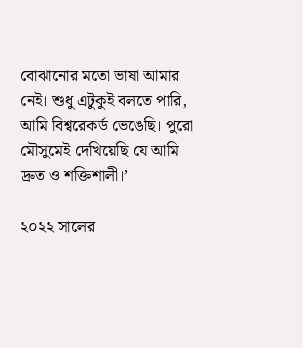বোঝানোর মতো ভাষা আমার নেই। শুধু এটুকুই বলতে পারি, আমি বিশ্বরেকর্ড ভেঙেছি। পুরো মৌসুমেই দেখিয়েছি যে আমি দ্রুত ও শক্তিশালী।’

২০২২ সালের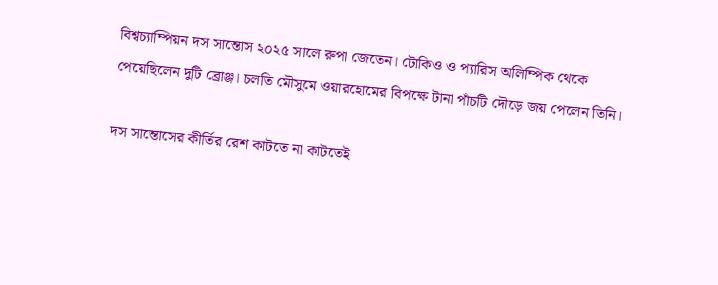বিশ্বচ্যাম্পিয়ন দস সান্তোস ২০২৫ সালে রুপা জেতেন। টোকিও ও প্যারিস অলিম্পিক থেকে পেয়েছিলেন দুটি ব্রোঞ্জ। চলতি মৌসুমে ওয়ারহোমের বিপক্ষে টানা পাঁচটি দৌড়ে জয় পেলেন তিনি।

দস সান্তোসের কীর্তির রেশ কাটতে না কাটতেই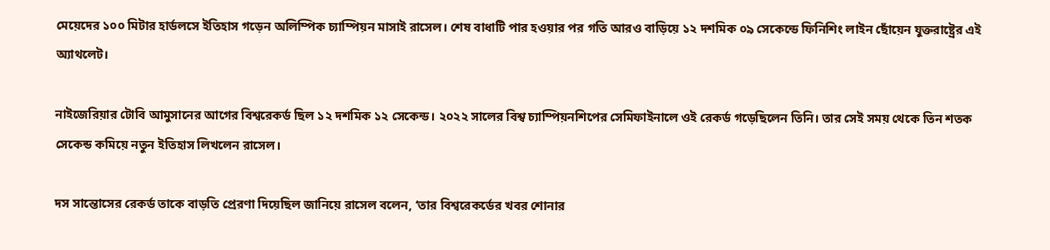মেয়েদের ১০০ মিটার হার্ডলসে ইতিহাস গড়েন অলিম্পিক চ্যাম্পিয়ন মাসাই রাসেল। শেষ বাধাটি পার হওয়ার পর গতি আরও বাড়িয়ে ১২ দশমিক ০৯ সেকেন্ডে ফিনিশিং লাইন ছোঁয়েন যুক্তরাষ্ট্রের এই অ্যাথলেট।

নাইজেরিয়ার টোবি আমুসানের আগের বিশ্বরেকর্ড ছিল ১২ দশমিক ১২ সেকেন্ড। ২০২২ সালের বিশ্ব চ্যাম্পিয়নশিপের সেমিফাইনালে ওই রেকর্ড গড়েছিলেন তিনি। তার সেই সময় থেকে তিন শতক সেকেন্ড কমিয়ে নতুন ইতিহাস লিখলেন রাসেল।

দস সান্তোসের রেকর্ড তাকে বাড়তি প্রেরণা দিয়েছিল জানিয়ে রাসেল বলেন, ‘তার বিশ্বরেকর্ডের খবর শোনার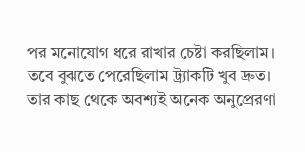পর মনোযোগ ধরে রাখার চেষ্টা করছিলাম। তবে বুঝতে পেরেছিলাম ট্র্যাকটি খুব দ্রুত। তার কাছ থেকে অবশ্যই অনেক অনুপ্রেরণা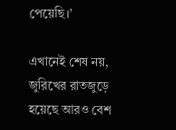পেয়েছি।’

এখানেই শেষ নয়, জুরিখের রাতজুড়ে হয়েছে আরও বেশ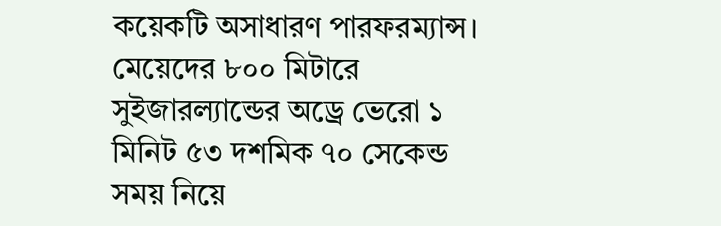কয়েকটি অসাধারণ পারফরম্যান্স। মেয়েদের ৮০০ মিটারে সুইজারল্যান্ডের অড্রে ভেরো ১ মিনিট ৫৩ দশমিক ৭০ সেকেন্ড সময় নিয়ে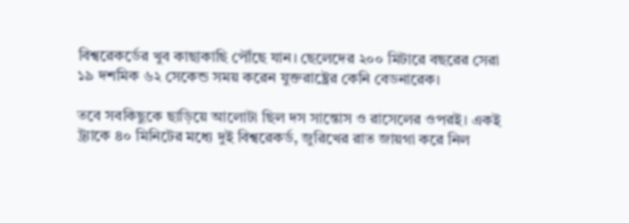বিশ্বরেকর্ডের খুব কাছাকাছি পৌঁছে যান। ছেলেদের ২০০ মিটারে বছরের সেরা ১৯ দশমিক ৬২ সেকেন্ড সময় করেন যুক্তরাষ্ট্রের কেনি বেডনারেক।

তবে সবকিছুকে ছাড়িয়ে আলোটা ছিল দস সান্তোস ও রাসেলের ওপরই। একই ট্র্যাকে ৪০ মিনিটের মধ্যে দুই বিশ্বরেকর্ড, জুরিখের রাত জায়গা করে নিল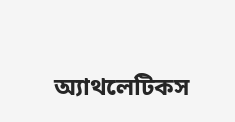অ্যাথলেটিকস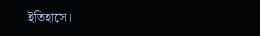ইতিহাসে।